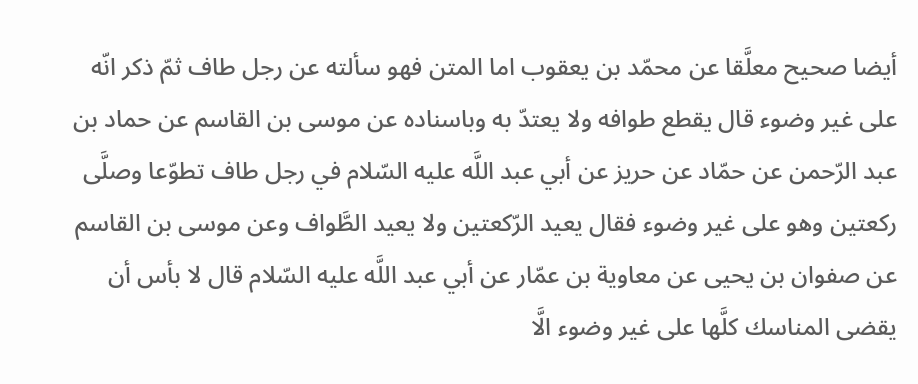أيضا صحيح معلَّقا عن محمّد بن يعقوب اما المتن فهو سألته عن رجل طاف ثمّ ذكر انّه على غير وضوء قال يقطع طوافه ولا يعتدّ به وباسناده عن موسى بن القاسم عن حماد بن عبد الرّحمن عن حمّاد عن حريز عن أبي عبد اللَّه عليه السّلام في رجل طاف تطوّعا وصلَّى ركعتين وهو على غير وضوء فقال يعيد الرّكعتين ولا يعيد الطَّواف وعن موسى بن القاسم عن صفوان بن يحيى عن معاوية بن عمّار عن أبي عبد اللَّه عليه السّلام قال لا بأس أن يقضى المناسك كلَّها على غير وضوء الَّا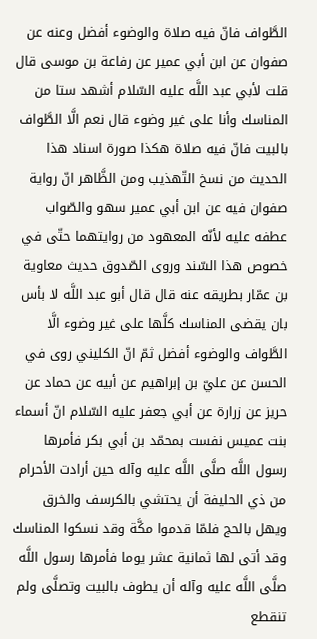الطَّواف فانّ فيه صلاة والوضوء أفضل وعنه عن صفوان عن ابن أبي عمير عن رفاعة بن موسى قال قلت لأبي عبد اللَّه عليه السّلام أشهد ستا من المناسك وأنا على غير وضوء قال نعم الَّا الطَّواف بالبيت فانّ فيه صلاة هكذا صورة اسناد هذا الحديث من نسخ التّهذيب ومن الظَّاهر انّ رواية صفوان فيه عن ابن أبي عمير سهو والصّواب عطفه عليه لأنّه المعهود من روايتهما حتّى في خصوص هذا السّند وروى الصّدوق حديث معاوية بن عمّار بطريقه عنه قال قال أبو عبد اللَّه لا بأس بان يقضى المناسك كلَّها على غير وضوء الَّا الطَّواف والوضوء أفضل ثمّ انّ الكليني روى في الحسن عن عليّ بن إبراهيم عن أبيه عن حماد عن حريز عن زرارة عن أبي جعفر عليه السّلام انّ أسماء بنت عميس نفست بمحمّد بن أبي بكر فأمرها رسول اللَّه صلَّى اللَّه عليه وآله حين أرادت الأحرام من ذي الحليفة أن يحتشي بالكرسف والخرق ويهل بالحج فلمّا قدموا مكَّة وقد نسكوا المناسك وقد أتى لها ثمانية عشر يوما فأمرها رسول اللَّه صلَّى اللَّه عليه وآله أن يطوف بالبيت وتصلَّى ولم تنقطع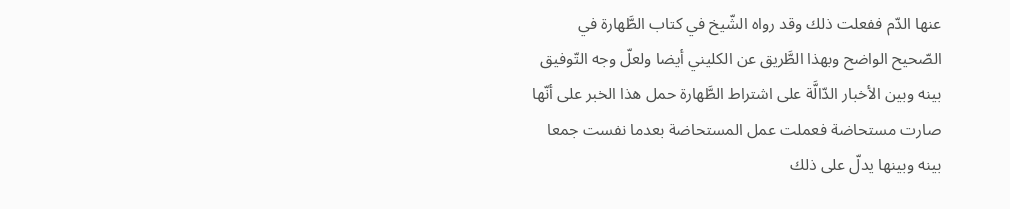عنها الدّم ففعلت ذلك وقد رواه الشّيخ في كتاب الطَّهارة في الصّحيح الواضح وبهذا الطَّريق عن الكليني أيضا ولعلّ وجه التّوفيق بينه وبين الأخبار الدّالَّة على اشتراط الطَّهارة حمل هذا الخبر على أنّها صارت مستحاضة فعملت عمل المستحاضة بعدما نفست جمعا بينه وبينها يدلّ على ذلك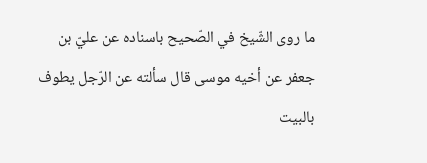ما روى الشّيخ في الصّحيح باسناده عن عليّ بن جعفر عن أخيه موسى قال سألته عن الرّجل يطوف بالبيت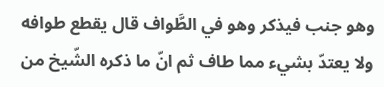وهو جنب فيذكر وهو في الطَّواف قال يقطع طوافه ولا يعتدّ بشيء مما طاف ثم انّ ما ذكره الشّيخ من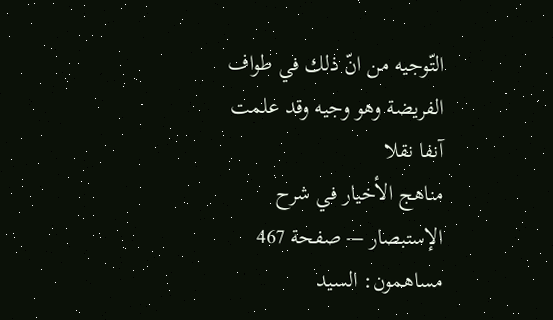التّوجيه من انّ ذلك في طواف الفريضة وهو وجيه وقد علمت آنفا نقلا
مناهج الأخيار في شرح الإستبصار — صفحة 467
مساهمون: السيد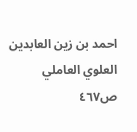احمد بن زين العابدين العلوي العاملي
ص٤٦٧